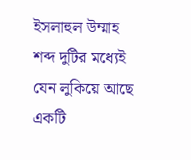ইসলাহুল উম্মাহ শব্দ দুটির মধ্যেই যেন লুকিয়ে আছে একটি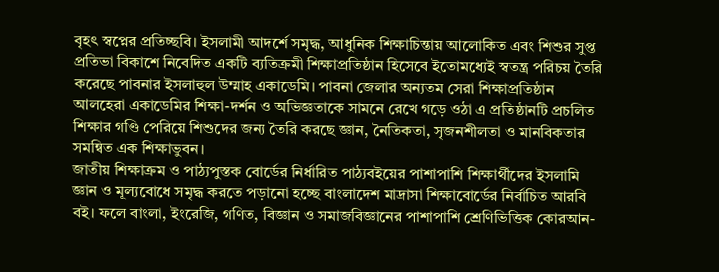বৃহৎ স্বপ্নের প্রতিচ্ছবি। ইসলামী আদর্শে সমৃদ্ধ, আধুনিক শিক্ষাচিন্তায় আলোকিত এবং শিশুর সুপ্ত প্রতিভা বিকাশে নিবেদিত একটি ব্যতিক্রমী শিক্ষাপ্রতিষ্ঠান হিসেবে ইতোমধ্যেই স্বতন্ত্র পরিচয় তৈরি করেছে পাবনার ইসলাহুল উম্মাহ একাডেমি। পাবনা জেলার অন্যতম সেরা শিক্ষাপ্রতিষ্ঠান আলহেরা একাডেমির শিক্ষা-দর্শন ও অভিজ্ঞতাকে সামনে রেখে গড়ে ওঠা এ প্রতিষ্ঠানটি প্রচলিত শিক্ষার গণ্ডি পেরিয়ে শিশুদের জন্য তৈরি করছে জ্ঞান, নৈতিকতা, সৃজনশীলতা ও মানবিকতার সমন্বিত এক শিক্ষাভুবন।
জাতীয় শিক্ষাক্রম ও পাঠ্যপুস্তক বোর্ডের নির্ধারিত পাঠ্যবইয়ের পাশাপাশি শিক্ষার্থীদের ইসলামি জ্ঞান ও মূল্যবোধে সমৃদ্ধ করতে পড়ানো হচ্ছে বাংলাদেশ মাদ্রাসা শিক্ষাবোর্ডের নির্বাচিত আরবি বই। ফলে বাংলা, ইংরেজি, গণিত, বিজ্ঞান ও সমাজবিজ্ঞানের পাশাপাশি শ্রেণিভিত্তিক কোরআন-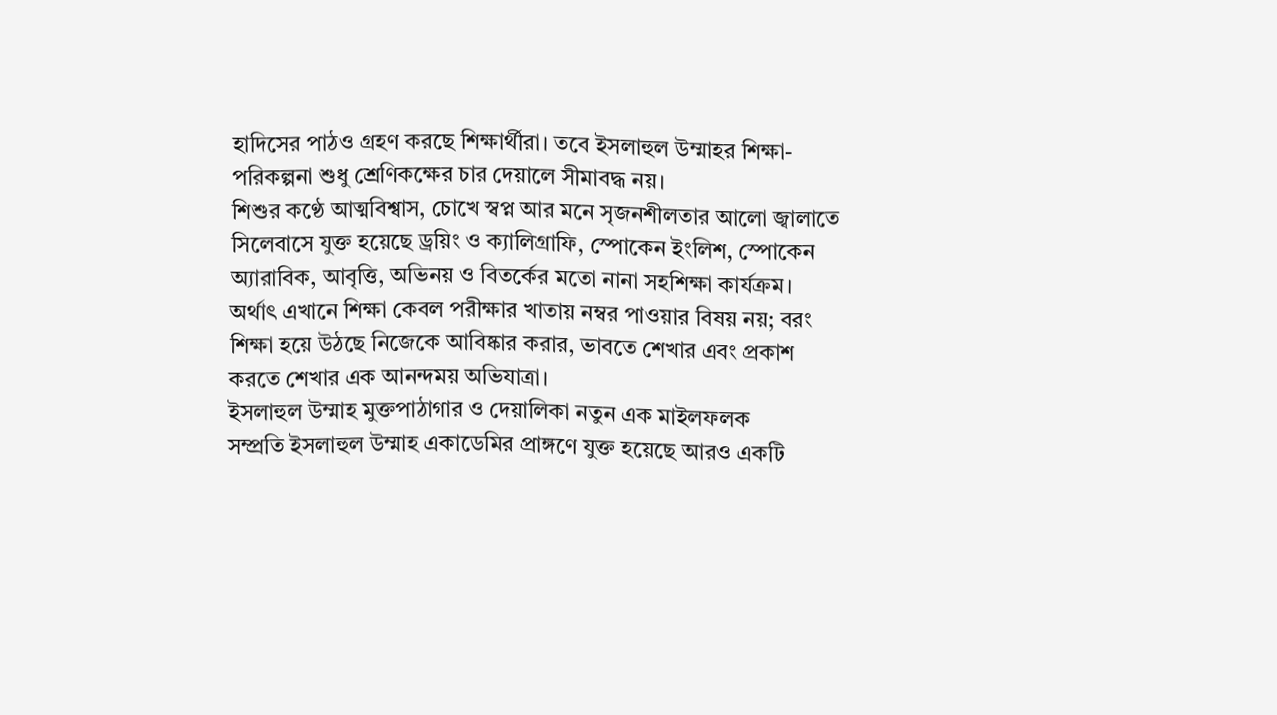হাদিসের পাঠও গ্রহণ করছে শিক্ষার্থীরা। তবে ইসলাহুল উম্মাহর শিক্ষা-পরিকল্পনা শুধু শ্রেণিকক্ষের চার দেয়ালে সীমাবদ্ধ নয়।
শিশুর কণ্ঠে আত্মবিশ্বাস, চোখে স্বপ্ন আর মনে সৃজনশীলতার আলো জ্বালাতে সিলেবাসে যুক্ত হয়েছে ড্রয়িং ও ক্যালিগ্রাফি, স্পোকেন ইংলিশ, স্পোকেন অ্যারাবিক, আবৃত্তি, অভিনয় ও বিতর্কের মতো নানা সহশিক্ষা কার্যক্রম। অর্থাৎ এখানে শিক্ষা কেবল পরীক্ষার খাতায় নম্বর পাওয়ার বিষয় নয়; বরং শিক্ষা হয়ে উঠছে নিজেকে আবিষ্কার করার, ভাবতে শেখার এবং প্রকাশ করতে শেখার এক আনন্দময় অভিযাত্রা।
ইসলাহুল উম্মাহ মুক্তপাঠাগার ও দেয়ালিকা নতুন এক মাইলফলক
সম্প্রতি ইসলাহুল উম্মাহ একাডেমির প্রাঙ্গণে যুক্ত হয়েছে আরও একটি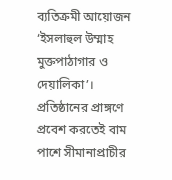ব্যতিক্রমী আয়োজন ‘ইসলাহুল উম্মাহ মুক্তপাঠাগার ও দেয়ালিকা’।
প্রতিষ্ঠানের প্রাঙ্গণে প্রবেশ করতেই বাম পাশে সীমানাপ্রাচীর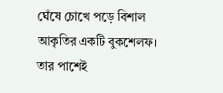ঘেঁষে চোখে পড়ে বিশাল আকৃতির একটি বুকশেলফ। তার পাশেই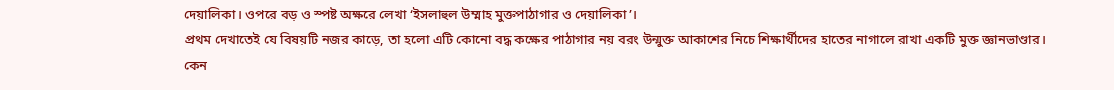দেয়ালিকা। ওপরে বড় ও স্পষ্ট অক্ষরে লেখা ‘ইসলাহুল উম্মাহ মুক্তপাঠাগার ও দেয়ালিকা’।
প্রথম দেখাতেই যে বিষয়টি নজর কাড়ে, তা হলো এটি কোনো বদ্ধ কক্ষের পাঠাগার নয় বরং উন্মুক্ত আকাশের নিচে শিক্ষার্থীদের হাতের নাগালে রাখা একটি মুক্ত জ্ঞানভাণ্ডার।
কেন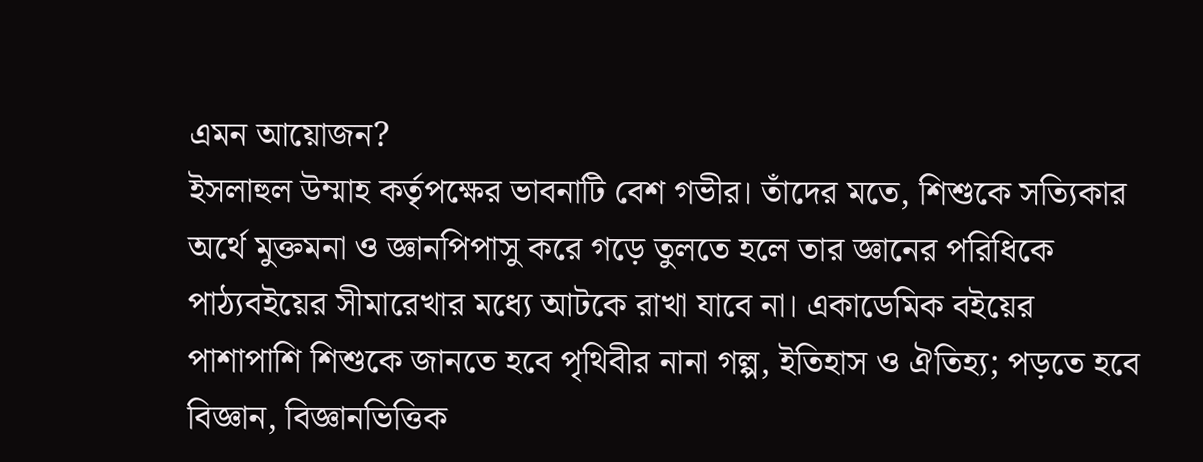এমন আয়োজন?
ইসলাহুল উম্মাহ কর্তৃপক্ষের ভাবনাটি বেশ গভীর। তাঁদের মতে, শিশুকে সত্যিকার অর্থে মুক্তমনা ও জ্ঞানপিপাসু করে গড়ে তুলতে হলে তার জ্ঞানের পরিধিকে পাঠ্যবইয়ের সীমারেখার মধ্যে আটকে রাখা যাবে না। একাডেমিক বইয়ের পাশাপাশি শিশুকে জানতে হবে পৃথিবীর নানা গল্প, ইতিহাস ও ঐতিহ্য; পড়তে হবে বিজ্ঞান, বিজ্ঞানভিত্তিক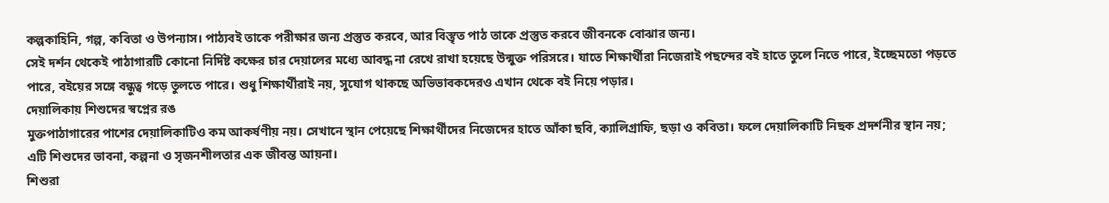কল্পকাহিনি, গল্প, কবিতা ও উপন্যাস। পাঠ্যবই তাকে পরীক্ষার জন্য প্রস্তুত করবে, আর বিস্তৃত পাঠ তাকে প্রস্তুত করবে জীবনকে বোঝার জন্য।
সেই দর্শন থেকেই পাঠাগারটি কোনো নির্দিষ্ট কক্ষের চার দেয়ালের মধ্যে আবদ্ধ না রেখে রাখা হয়েছে উন্মুক্ত পরিসরে। যাতে শিক্ষার্থীরা নিজেরাই পছন্দের বই হাতে তুলে নিতে পারে, ইচ্ছেমতো পড়তে পারে, বইয়ের সঙ্গে বন্ধুত্ব গড়ে তুলতে পারে। শুধু শিক্ষার্থীরাই নয়, সুযোগ থাকছে অভিভাবকদেরও এখান থেকে বই নিয়ে পড়ার।
দেয়ালিকায় শিশুদের স্বপ্নের রঙ
মুক্তপাঠাগারের পাশের দেয়ালিকাটিও কম আকর্ষণীয় নয়। সেখানে স্থান পেয়েছে শিক্ষার্থীদের নিজেদের হাতে আঁকা ছবি, ক্যালিগ্রাফি, ছড়া ও কবিতা। ফলে দেয়ালিকাটি নিছক প্রদর্শনীর স্থান নয়; এটি শিশুদের ভাবনা, কল্পনা ও সৃজনশীলতার এক জীবন্ত আয়না।
শিশুরা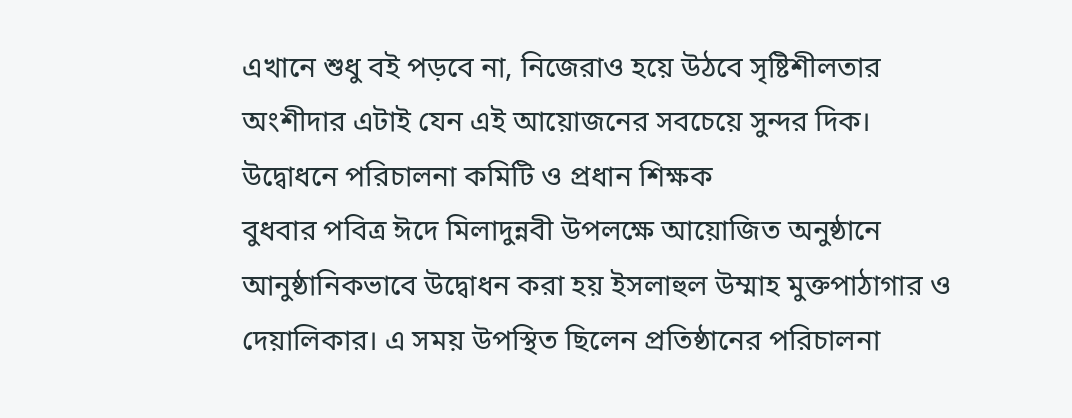এখানে শুধু বই পড়বে না, নিজেরাও হয়ে উঠবে সৃষ্টিশীলতার অংশীদার এটাই যেন এই আয়োজনের সবচেয়ে সুন্দর দিক।
উদ্বোধনে পরিচালনা কমিটি ও প্রধান শিক্ষক
বুধবার পবিত্র ঈদে মিলাদুন্নবী উপলক্ষে আয়োজিত অনুষ্ঠানে আনুষ্ঠানিকভাবে উদ্বোধন করা হয় ইসলাহুল উম্মাহ মুক্তপাঠাগার ও দেয়ালিকার। এ সময় উপস্থিত ছিলেন প্রতিষ্ঠানের পরিচালনা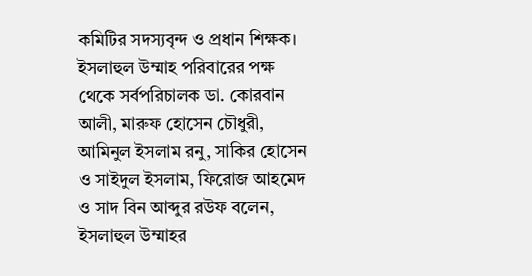কমিটির সদস্যবৃন্দ ও প্রধান শিক্ষক।
ইসলাহুল উম্মাহ পরিবারের পক্ষ থেকে সর্বপরিচালক ডা. কোরবান আলী, মারুফ হোসেন চৌধুরী, আমিনুল ইসলাম রনু, সাকির হোসেন ও সাইদুল ইসলাম, ফিরোজ আহমেদ ও সাদ বিন আব্দুর রউফ বলেন, ইসলাহুল উম্মাহর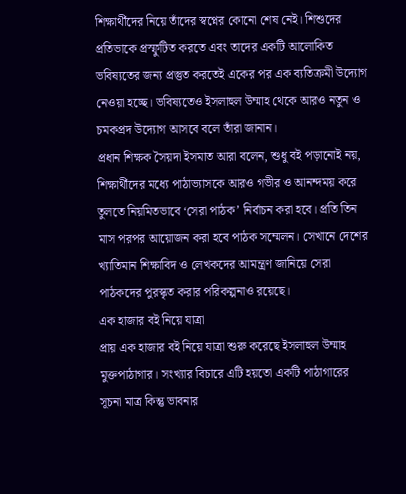শিক্ষার্থীদের নিয়ে তাঁদের স্বপ্নের কোনো শেষ নেই। শিশুদের প্রতিভাকে প্রস্ফুটিত করতে এবং তাদের একটি আলোকিত ভবিষ্যতের জন্য প্রস্তুত করতেই একের পর এক ব্যতিক্রমী উদ্যোগ নেওয়া হচ্ছে। ভবিষ্যতেও ইসলাহুল উম্মাহ থেকে আরও নতুন ও চমকপ্রদ উদ্যোগ আসবে বলে তাঁরা জানান।
প্রধান শিক্ষক সৈয়দা ইসমাত আরা বলেন, শুধু বই পড়ানোই নয়, শিক্ষার্থীদের মধ্যে পাঠাভ্যাসকে আরও গভীর ও আনন্দময় করে তুলতে নিয়মিতভাবে ‘সেরা পাঠক’ নির্বাচন করা হবে। প্রতি তিন মাস পরপর আয়োজন করা হবে পাঠক সম্মেলন। সেখানে দেশের খ্যাতিমান শিক্ষাবিদ ও লেখকদের আমন্ত্রণ জানিয়ে সেরা পাঠকদের পুরস্কৃত করার পরিকল্পনাও রয়েছে।
এক হাজার বই নিয়ে যাত্রা
প্রায় এক হাজার বই নিয়ে যাত্রা শুরু করেছে ইসলাহুল উম্মাহ মুক্তপাঠাগার। সংখ্যার বিচারে এটি হয়তো একটি পাঠাগারের সূচনা মাত্র কিন্তু ভাবনার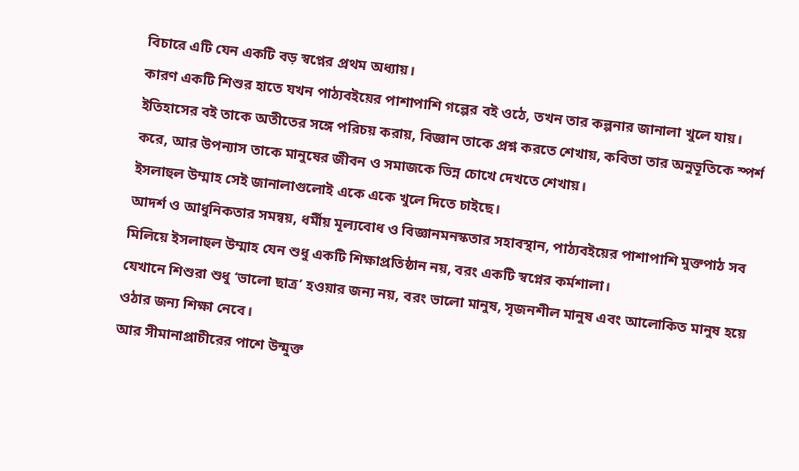বিচারে এটি যেন একটি বড় স্বপ্নের প্রথম অধ্যায়।
কারণ একটি শিশুর হাতে যখন পাঠ্যবইয়ের পাশাপাশি গল্পের বই ওঠে, তখন তার কল্পনার জানালা খুলে যায়। ইতিহাসের বই তাকে অতীতের সঙ্গে পরিচয় করায়, বিজ্ঞান তাকে প্রশ্ন করতে শেখায়, কবিতা তার অনুভূতিকে স্পর্শ করে, আর উপন্যাস তাকে মানুষের জীবন ও সমাজকে ভিন্ন চোখে দেখতে শেখায়।
ইসলাহুল উম্মাহ সেই জানালাগুলোই একে একে খুলে দিতে চাইছে।
আদর্শ ও আধুনিকতার সমন্বয়, ধর্মীয় মূল্যবোধ ও বিজ্ঞানমনস্কতার সহাবস্থান, পাঠ্যবইয়ের পাশাপাশি মুক্তপাঠ সব মিলিয়ে ইসলাহুল উম্মাহ যেন শুধু একটি শিক্ষাপ্রতিষ্ঠান নয়, বরং একটি স্বপ্নের কর্মশালা।
যেখানে শিশুরা শুধু ‘ভালো ছাত্র’ হওয়ার জন্য নয়, বরং ভালো মানুষ, সৃজনশীল মানুষ এবং আলোকিত মানুষ হয়ে ওঠার জন্য শিক্ষা নেবে।
আর সীমানাপ্রাচীরের পাশে উন্মুক্ত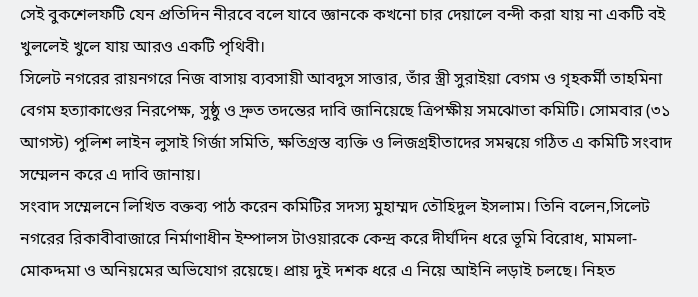সেই বুকশেলফটি যেন প্রতিদিন নীরবে বলে যাবে জ্ঞানকে কখনো চার দেয়ালে বন্দী করা যায় না একটি বই খুললেই খুলে যায় আরও একটি পৃথিবী।
সিলেট নগরের রায়নগরে নিজ বাসায় ব্যবসায়ী আবদুস সাত্তার, তাঁর স্ত্রী সুরাইয়া বেগম ও গৃহকর্মী তাহমিনা বেগম হত্যাকাণ্ডের নিরপেক্ষ, সুষ্ঠু ও দ্রুত তদন্তের দাবি জানিয়েছে ত্রিপক্ষীয় সমঝোতা কমিটি। সোমবার (৩১ আগস্ট) পুলিশ লাইন লুসাই গির্জা সমিতি, ক্ষতিগ্রস্ত ব্যক্তি ও লিজগ্রহীতাদের সমন্বয়ে গঠিত এ কমিটি সংবাদ সম্মেলন করে এ দাবি জানায়।
সংবাদ সম্মেলনে লিখিত বক্তব্য পাঠ করেন কমিটির সদস্য মুহাম্মদ তৌহিদুল ইসলাম। তিনি বলেন,সিলেট নগরের রিকাবীবাজারে নির্মাণাধীন ইম্পালস টাওয়ারকে কেন্দ্র করে দীর্ঘদিন ধরে ভূমি বিরোধ, মামলা-মোকদ্দমা ও অনিয়মের অভিযোগ রয়েছে। প্রায় দুই দশক ধরে এ নিয়ে আইনি লড়াই চলছে। নিহত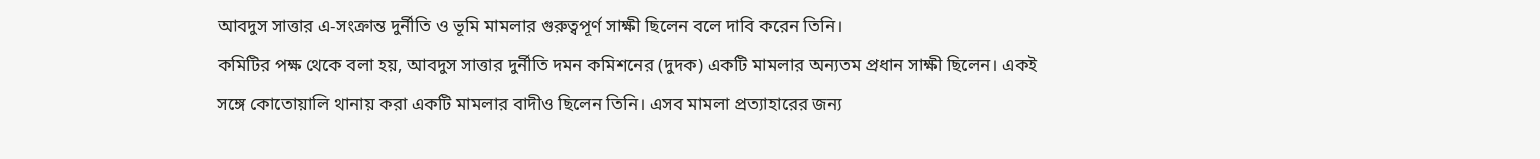আবদুস সাত্তার এ-সংক্রান্ত দুর্নীতি ও ভূমি মামলার গুরুত্বপূর্ণ সাক্ষী ছিলেন বলে দাবি করেন তিনি।
কমিটির পক্ষ থেকে বলা হয়, আবদুস সাত্তার দুর্নীতি দমন কমিশনের (দুদক) একটি মামলার অন্যতম প্রধান সাক্ষী ছিলেন। একই সঙ্গে কোতোয়ালি থানায় করা একটি মামলার বাদীও ছিলেন তিনি। এসব মামলা প্রত্যাহারের জন্য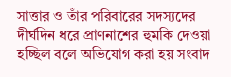সাত্তার ও তাঁর পরিবারের সদস্যদের দীর্ঘদিন ধরে প্রাণনাশের হুমকি দেওয়া হচ্ছিল বলে অভিযোগ করা হয় সংবাদ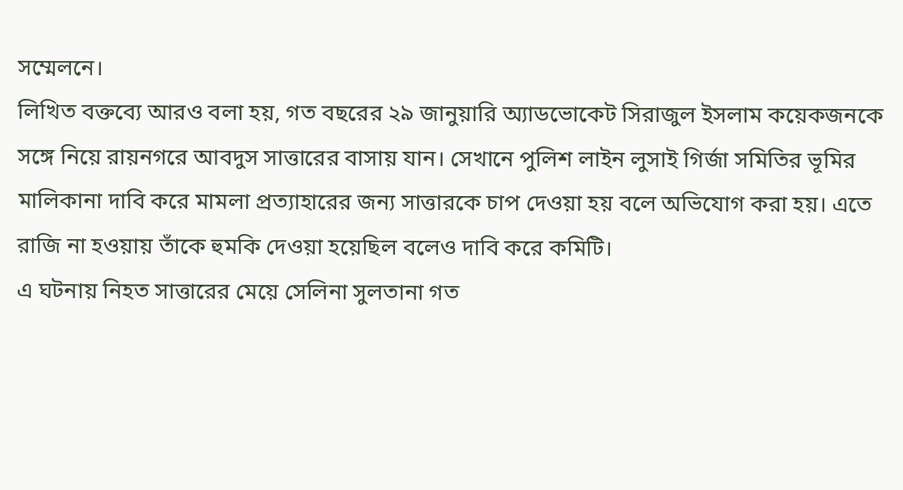সম্মেলনে।
লিখিত বক্তব্যে আরও বলা হয়, গত বছরের ২৯ জানুয়ারি অ্যাডভোকেট সিরাজুল ইসলাম কয়েকজনকে সঙ্গে নিয়ে রায়নগরে আবদুস সাত্তারের বাসায় যান। সেখানে পুলিশ লাইন লুসাই গির্জা সমিতির ভূমির মালিকানা দাবি করে মামলা প্রত্যাহারের জন্য সাত্তারকে চাপ দেওয়া হয় বলে অভিযোগ করা হয়। এতে রাজি না হওয়ায় তাঁকে হুমকি দেওয়া হয়েছিল বলেও দাবি করে কমিটি।
এ ঘটনায় নিহত সাত্তারের মেয়ে সেলিনা সুলতানা গত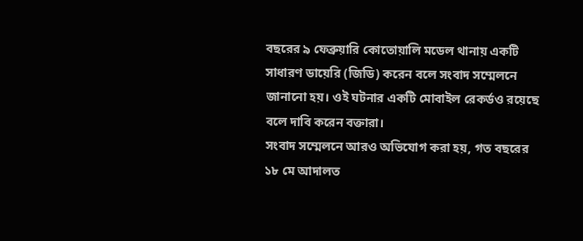বছরের ৯ ফেব্রুয়ারি কোতোয়ালি মডেল থানায় একটি সাধারণ ডায়েরি (জিডি) করেন বলে সংবাদ সম্মেলনে জানানো হয়। ওই ঘটনার একটি মোবাইল রেকর্ডও রয়েছে বলে দাবি করেন বক্তারা।
সংবাদ সম্মেলনে আরও অভিযোগ করা হয়, গত বছরের ১৮ মে আদালত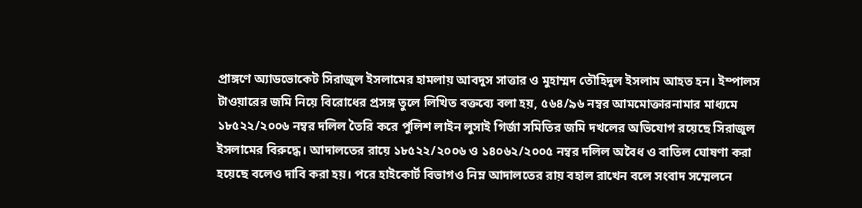প্রাঙ্গণে অ্যাডভোকেট সিরাজুল ইসলামের হামলায় আবদুস সাত্তার ও মুহাম্মদ তৌহিদুল ইসলাম আহত হন। ইম্পালস টাওয়ারের জমি নিয়ে বিরোধের প্রসঙ্গ তুলে লিখিত বক্তব্যে বলা হয়, ৫৬৪/৯৬ নম্বর আমমোক্তারনামার মাধ্যমে ১৮৫২২/২০০৬ নম্বর দলিল তৈরি করে পুলিশ লাইন লুসাই গির্জা সমিতির জমি দখলের অভিযোগ রয়েছে সিরাজুল ইসলামের বিরুদ্ধে। আদালতের রায়ে ১৮৫২২/২০০৬ ও ১৪০৬২/২০০৫ নম্বর দলিল অবৈধ ও বাতিল ঘোষণা করা হয়েছে বলেও দাবি করা হয়। পরে হাইকোর্ট বিভাগও নিম্ন আদালতের রায় বহাল রাখেন বলে সংবাদ সম্মেলনে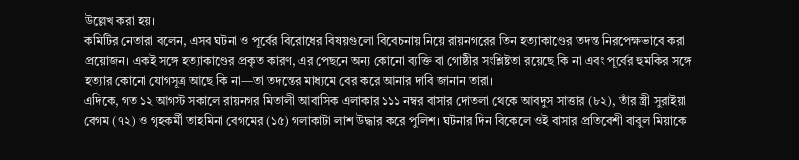উল্লেখ করা হয়।
কমিটির নেতারা বলেন, এসব ঘটনা ও পূর্বের বিরোধের বিষয়গুলো বিবেচনায় নিয়ে রায়নগরের তিন হত্যাকাণ্ডের তদন্ত নিরপেক্ষভাবে করা প্রয়োজন। একই সঙ্গে হত্যাকাণ্ডের প্রকৃত কারণ, এর পেছনে অন্য কোনো ব্যক্তি বা গোষ্ঠীর সংশ্লিষ্টতা রয়েছে কি না এবং পূর্বের হুমকির সঙ্গে হত্যার কোনো যোগসূত্র আছে কি না—তা তদন্তের মাধ্যমে বের করে আনার দাবি জানান তারা।
এদিকে, গত ১২ আগস্ট সকালে রায়নগর মিতালী আবাসিক এলাকার ১১১ নম্বর বাসার দোতলা থেকে আবদুস সাত্তার (৮২), তাঁর স্ত্রী সুরাইয়া বেগম (৭২) ও গৃহকর্মী তাহমিনা বেগমের (১৫) গলাকাটা লাশ উদ্ধার করে পুলিশ। ঘটনার দিন বিকেলে ওই বাসার প্রতিবেশী বাবুল মিয়াকে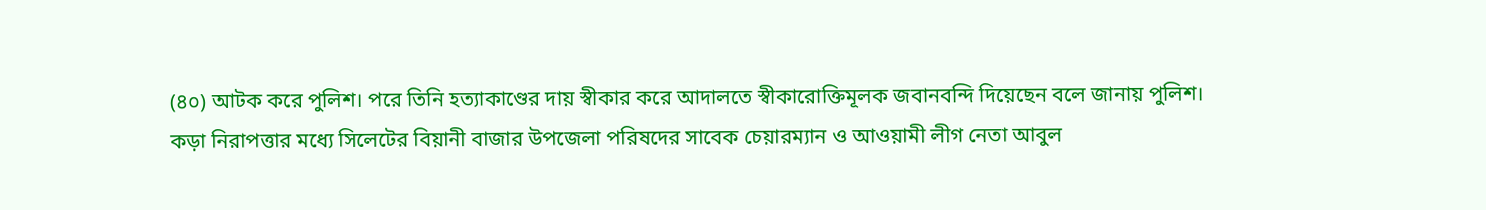(৪০) আটক করে পুলিশ। পরে তিনি হত্যাকাণ্ডের দায় স্বীকার করে আদালতে স্বীকারোক্তিমূলক জবানবন্দি দিয়েছেন বলে জানায় পুলিশ।
কড়া নিরাপত্তার মধ্যে সিলেটের বিয়ানী বাজার উপজেলা পরিষদের সাবেক চেয়ারম্যান ও আওয়ামী লীগ নেতা আবুল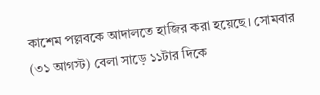কাশেম পল্লবকে আদালতে হাজির করা হয়েছে। সোমবার (৩১ আগস্ট) বেলা সাড়ে ১১টার দিকে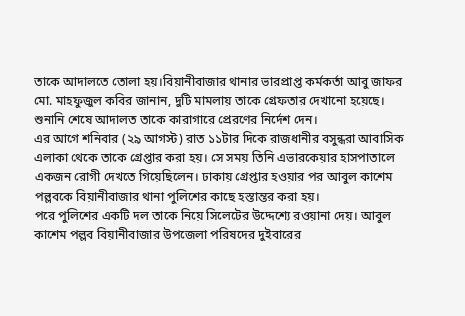তাকে আদালতে তোলা হয়।বিয়ানীবাজার থানার ভারপ্রাপ্ত কর্মকর্তা আবু জাফর মো. মাহফুজুল কবির জানান, দুটি মামলায় তাকে গ্রেফতার দেখানো হয়েছে। শুনানি শেষে আদালত তাকে কারাগারে প্রেরণের নির্দেশ দেন।
এর আগে শনিবার (২৯ আগস্ট) রাত ১১টার দিকে রাজধানীর বসুন্ধরা আবাসিক এলাকা থেকে তাকে গ্রেপ্তার করা হয়। সে সময় তিনি এভারকেয়ার হাসপাতালে একজন রোগী দেখতে গিয়েছিলেন। ঢাকায় গ্রেপ্তার হওয়ার পর আবুল কাশেম পল্লবকে বিয়ানীবাজার থানা পুলিশের কাছে হস্তান্তর করা হয়।
পরে পুলিশের একটি দল তাকে নিয়ে সিলেটের উদ্দেশ্যে রওয়ানা দেয়। আবুল কাশেম পল্লব বিয়ানীবাজার উপজেলা পরিষদের দুইবারের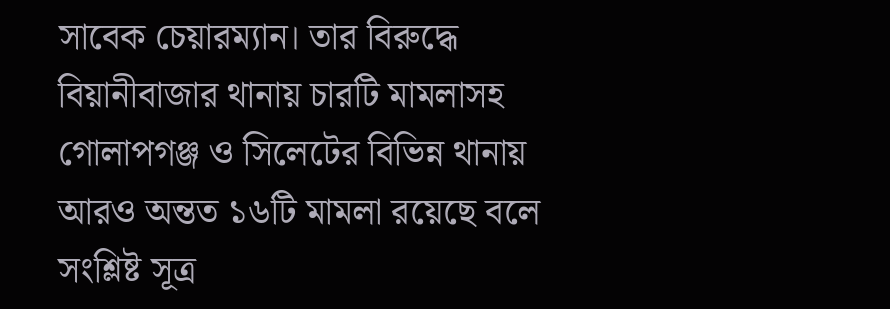সাবেক চেয়ারম্যান। তার বিরুদ্ধে বিয়ানীবাজার থানায় চারটি মামলাসহ গোলাপগঞ্জ ও সিলেটের বিভিন্ন থানায় আরও অন্তত ১৬টি মামলা রয়েছে বলে সংশ্লিষ্ট সূত্র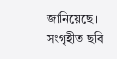জানিয়েছে।
সংগৃহীত ছবি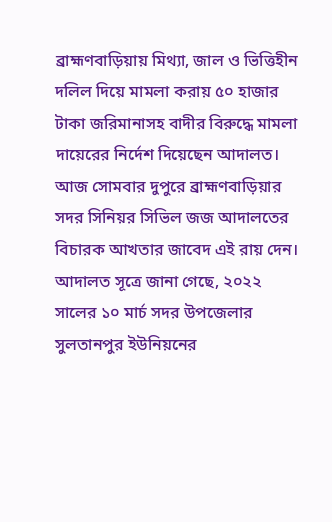ব্রাহ্মণবাড়িয়ায় মিথ্যা, জাল ও ভিত্তিহীন দলিল দিয়ে মামলা করায় ৫০ হাজার টাকা জরিমানাসহ বাদীর বিরুদ্ধে মামলা দায়েরের নির্দেশ দিয়েছেন আদালত। আজ সোমবার দুপুরে ব্রাহ্মণবাড়িয়ার সদর সিনিয়র সিভিল জজ আদালতের বিচারক আখতার জাবেদ এই রায় দেন।
আদালত সূত্রে জানা গেছে, ২০২২ সালের ১০ মার্চ সদর উপজেলার সুলতানপুর ইউনিয়নের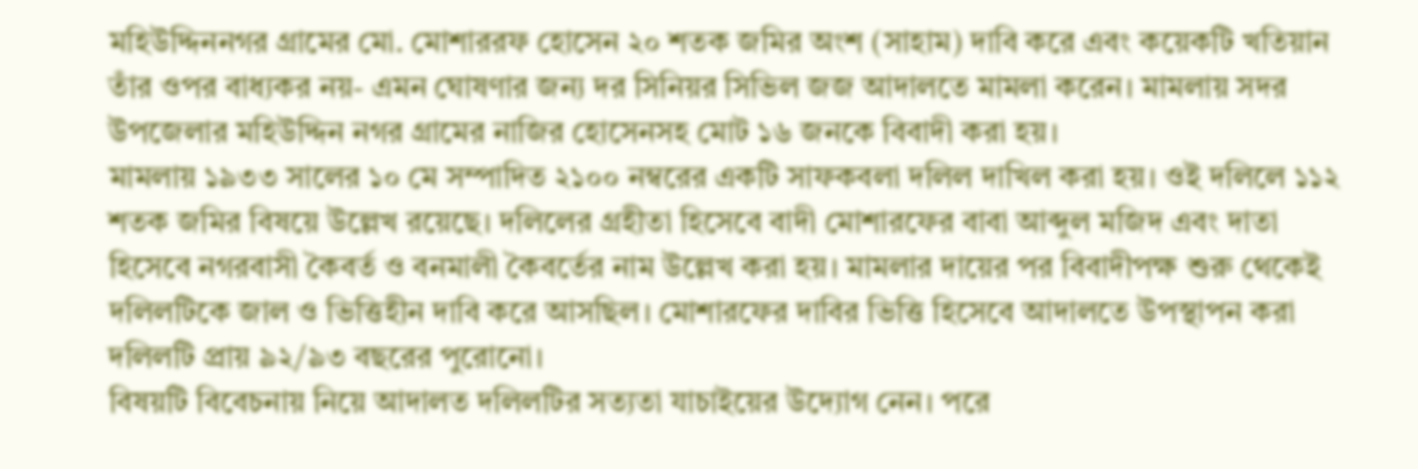মহিউদ্দিননগর গ্রামের মো. মোশাররফ হোসেন ২০ শতক জমির অংশ (সাহাম) দাবি করে এবং কয়েকটি খতিয়ান তাঁর ওপর বাধ্যকর নয়- এমন ঘোষণার জন্য দর সিনিয়র সিভিল জজ আদালতে মামলা করেন। মামলায় সদর উপজেলার মহিউদ্দিন নগর গ্রামের নাজির হোসেনসহ মোট ১৬ জনকে বিবাদী করা হয়।
মামলায় ১৯৩৩ সালের ১০ মে সম্পাদিত ২১০০ নম্বরের একটি সাফকবলা দলিল দাখিল করা হয়। ওই দলিলে ১১২ শতক জমির বিষয়ে উল্লেখ রয়েছে। দলিলের গ্রহীতা হিসেবে বাদী মোশারফের বাবা আব্দুল মজিদ এবং দাতা হিসেবে নগরবাসী কৈবর্ত ও বনমালী কৈবর্তের নাম উল্লেখ করা হয়। মামলার দায়ের পর বিবাদীপক্ষ শুরু থেকেই দলিলটিকে জাল ও ভিত্তিহীন দাবি করে আসছিল। মোশারফের দাবির ভিত্তি হিসেবে আদালতে উপস্থাপন করা দলিলটি প্রায় ৯২/৯৩ বছরের পুরোনো।
বিষয়টি বিবেচনায় নিয়ে আদালত দলিলটির সত্যতা যাচাইয়ের উদ্যোগ নেন। পরে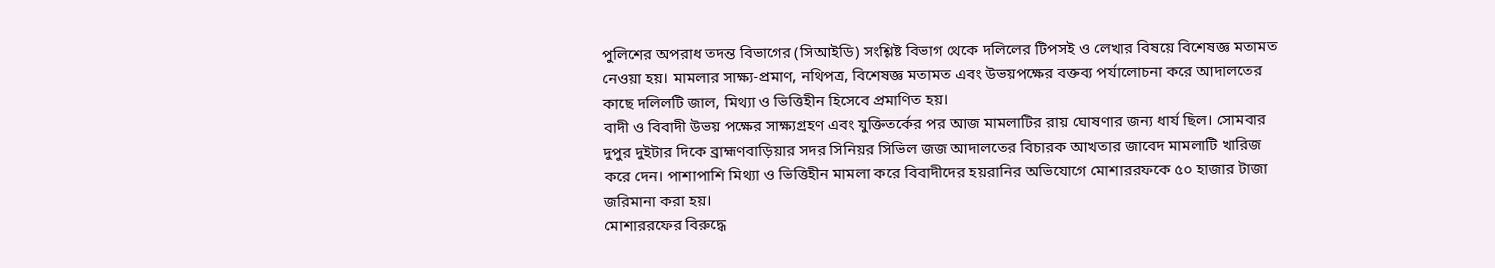পুলিশের অপরাধ তদন্ত বিভাগের (সিআইডি) সংশ্লিষ্ট বিভাগ থেকে দলিলের টিপসই ও লেখার বিষয়ে বিশেষজ্ঞ মতামত নেওয়া হয়। মামলার সাক্ষ্য-প্রমাণ, নথিপত্র, বিশেষজ্ঞ মতামত এবং উভয়পক্ষের বক্তব্য পর্যালোচনা করে আদালতের কাছে দলিলটি জাল, মিথ্যা ও ভিত্তিহীন হিসেবে প্রমাণিত হয়।
বাদী ও বিবাদী উভয় পক্ষের সাক্ষ্যগ্রহণ এবং যুক্তিতর্কের পর আজ মামলাটির রায় ঘোষণার জন্য ধার্য ছিল। সোমবার দুপুর দুইটার দিকে ব্রাহ্মণবাড়িয়ার সদর সিনিয়র সিভিল জজ আদালতের বিচারক আখতার জাবেদ মামলাটি খারিজ করে দেন। পাশাপাশি মিথ্যা ও ভিত্তিহীন মামলা করে বিবাদীদের হয়রানির অভিযোগে মোশাররফকে ৫০ হাজার টাজা জরিমানা করা হয়।
মোশাররফের বিরুদ্ধে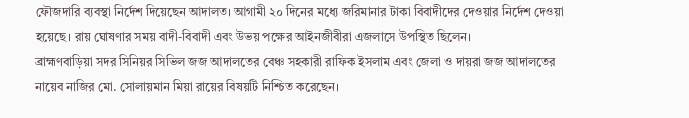ফৌজদারি ব্যবস্থা নির্দেশ দিয়েছেন আদালত। আগামী ২০ দিনের মধ্যে জরিমানার টাকা বিবাদীদের দেওয়ার নির্দেশ দেওয়া হয়েছে। রায় ঘোষণার সময় বাদী-বিবাদী এবং উভয় পক্ষের আইনজীবীরা এজলাসে উপস্থিত ছিলেন।
ব্রাহ্মণবাড়িয়া সদর সিনিয়র সিভিল জজ আদালতের বেঞ্চ সহকারী রাফিক ইসলাম এবং জেলা ও দায়রা জজ আদালতের নায়েব নাজির মো. সোলায়মান মিয়া রায়ের বিষয়টি নিশ্চিত করেছেন।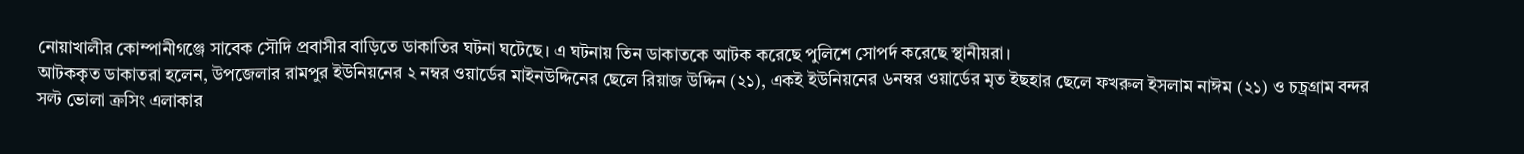নোয়াখালীর কোম্পানীগঞ্জে সাবেক সৌদি প্রবাসীর বাড়িতে ডাকাতির ঘটনা ঘটেছে। এ ঘটনায় তিন ডাকাতকে আটক করেছে পুলিশে সোপর্দ করেছে স্থানীয়রা।
আটককৃত ডাকাতরা হলেন, উপজেলার রামপুর ইউনিয়নের ২ নম্বর ওয়ার্ডের মাইনউদ্দিনের ছেলে রিয়াজ উদ্দিন (২১), একই ইউনিয়নের ৬নম্বর ওয়ার্ডের মৃত ইছহার ছেলে ফখরুল ইসলাম নাঈম (২১) ও চচ্রগ্রাম বন্দর সল্ট ভোলা ক্রসিং এলাকার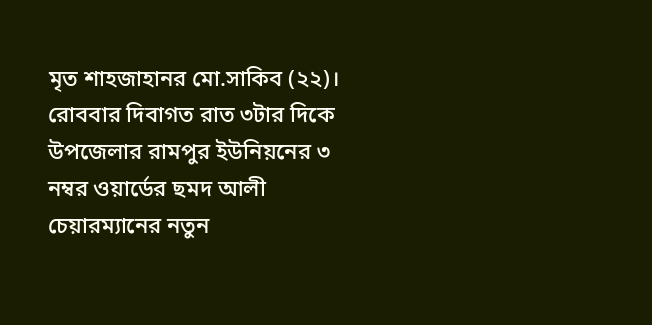মৃত শাহজাহানর মো.সাকিব (২২)।
রোববার দিবাগত রাত ৩টার দিকে উপজেলার রামপুর ইউনিয়নের ৩ নম্বর ওয়ার্ডের ছমদ আলী চেয়ারম্যানের নতুন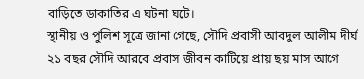বাড়িতে ডাকাতির এ ঘটনা ঘটে।
স্থানীয় ও পুলিশ সূত্রে জানা গেছে, সৌদি প্রবাসী আবদুল আলীম দীর্ঘ ২১ বছর সৌদি আরবে প্রবাস জীবন কাটিয়ে প্রায় ছয় মাস আগে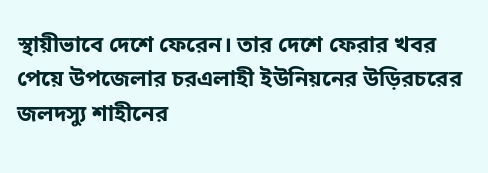স্থায়ীভাবে দেশে ফেরেন। তার দেশে ফেরার খবর পেয়ে উপজেলার চরএলাহী ইউনিয়নের উড়িরচরের জলদস্যু শাহীনের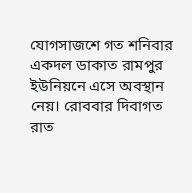যোগসাজশে গত শনিবার একদল ডাকাত রামপুর ইউনিয়নে এসে অবস্থান নেয়। রোববার দিবাগত রাত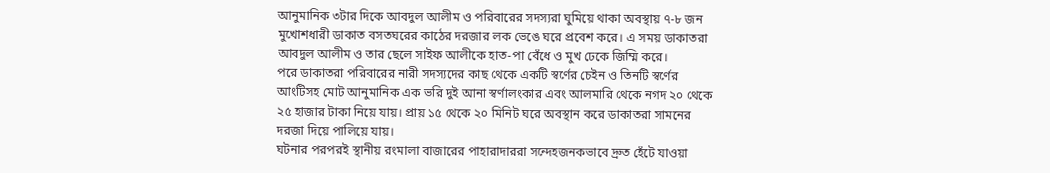আনুমানিক ৩টার দিকে আবদুল আলীম ও পরিবারের সদস্যরা ঘুমিয়ে থাকা অবস্থায় ৭-৮ জন মুখোশধারী ডাকাত বসতঘরের কাঠের দরজার লক ভেঙে ঘরে প্রবেশ করে। এ সময় ডাকাতরা আবদুল আলীম ও তার ছেলে সাইফ আলীকে হাত-পা বেঁধে ও মুখ ঢেকে জিম্মি করে।
পরে ডাকাতরা পরিবারের নারী সদস্যদের কাছ থেকে একটি স্বর্ণের চেইন ও তিনটি স্বর্ণের আংটিসহ মোট আনুমানিক এক ভরি দুই আনা স্বর্ণালংকার এবং আলমারি থেকে নগদ ২০ থেকে ২৫ হাজার টাকা নিয়ে যায়। প্রায় ১৫ থেকে ২০ মিনিট ঘরে অবস্থান করে ডাকাতরা সামনের দরজা দিয়ে পালিয়ে যায়।
ঘটনার পরপরই স্থানীয় রংমালা বাজারের পাহারাদাররা সন্দেহজনকভাবে দ্রুত হেঁটে যাওয়া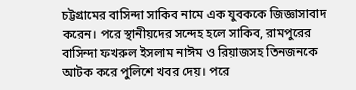চট্টগ্রামের বাসিন্দা সাকিব নামে এক যুবককে জিজ্ঞাসাবাদ করেন। পরে স্থানীয়দের সন্দেহ হলে সাকিব, রামপুরের বাসিন্দা ফখরুল ইসলাম নাঈম ও রিয়াজসহ তিনজনকে আটক করে পুলিশে খবর দেয়। পরে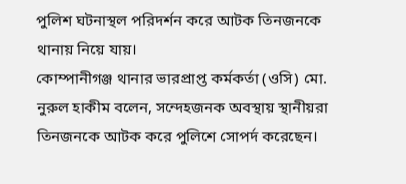পুলিশ ঘটনাস্থল পরিদর্শন করে আটক তিনজনকে থানায় নিয়ে যায়।
কোম্পানীগঞ্জ থানার ভারপ্রাপ্ত কর্মকর্তা (ওসি) মো. নুরুল হাকীম বলেন, সন্দেহজনক অবস্থায় স্থানীয়রা তিনজনকে আটক করে পুলিশে সোপর্দ করেছেন।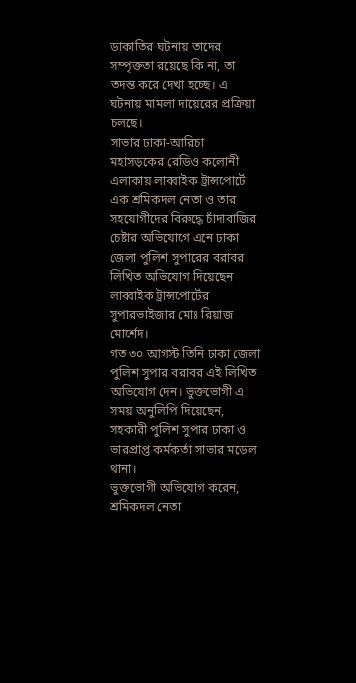ডাকাতির ঘটনায় তাদের সম্পৃক্ততা রয়েছে কি না, তা তদন্ত করে দেখা হচ্ছে। এ ঘটনায় মামলা দায়েরের প্রক্রিয়া চলছে।
সাভার ঢাকা-আরিচা মহাসড়কের রেডিও কলোনী এলাকায় লাব্বাইক ট্রান্সপোর্টে এক শ্রমিকদল নেতা ও তার সহযোগীদের বিরুদ্ধে চাঁদাবাজির চেষ্টার অভিযোগে এনে ঢাকা জেলা পুলিশ সুপারের বরাবর লিখিত অভিযোগ দিয়েছেন লাব্বাইক ট্রান্সপোর্টের সুপারভাইজার মোঃ রিয়াজ মোর্শেদ।
গত ৩০ আগস্ট তিনি ঢাকা জেলা পুলিশ সুপার বরাবর এই লিখিত অভিযোগ দেন। ভুক্তভোগী এ সময় অনুলিপি দিয়েছেন, সহকারী পুলিশ সুপার ঢাকা ও ভারপ্রাপ্ত কর্মকর্তা সাভার মডেল থানা।
ভুক্তভোগী অভিযোগ করেন, শ্রমিকদল নেতা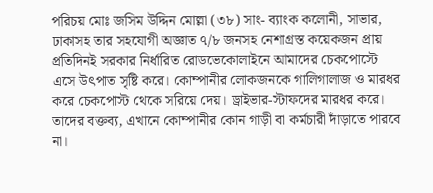পরিচয় মোঃ জসিম উদ্দিন মোল্লা (৩৮) সাং- ব্যাংক কলোনী, সাভার, ঢাকাসহ তার সহযোগী অজ্ঞাত ৭/৮ জনসহ নেশাগ্রস্ত কয়েকজন প্রায় প্রতিদিনই সরকার নির্ধারিত রোডভেকোলাইনে আমাদের চেকপোস্টে এসে উৎপাত সৃষ্টি করে। কোম্পানীর লোকজনকে গালিগালাজ ও মারধর করে চেকপোস্ট থেকে সরিয়ে দেয়। ড্রাইভার-স্টাফদের মারধর করে। তাদের বক্তব্য, এখানে কোম্পানীর কোন গাড়ী বা কর্মচারী দাঁড়াতে পারবে না।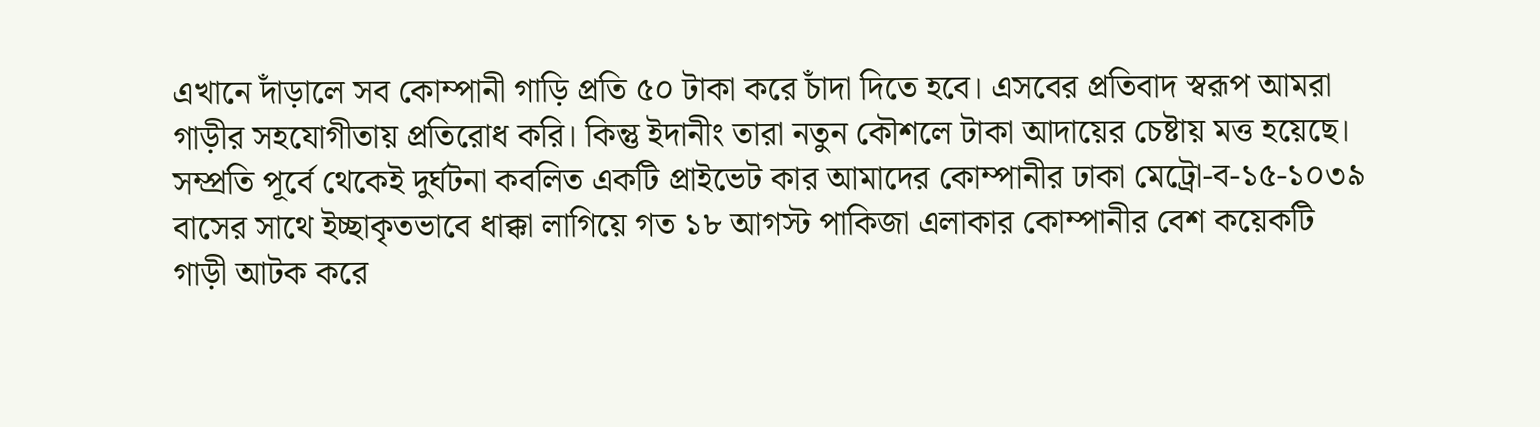এখানে দাঁড়ালে সব কোম্পানী গাড়ি প্রতি ৫০ টাকা করে চাঁদা দিতে হবে। এসবের প্রতিবাদ স্বরূপ আমরা গাড়ীর সহযোগীতায় প্রতিরোধ করি। কিন্তু ইদানীং তারা নতুন কৌশলে টাকা আদায়ের চেষ্টায় মত্ত হয়েছে।
সম্প্রতি পূর্বে থেকেই দুর্ঘটনা কবলিত একটি প্রাইভেট কার আমাদের কোম্পানীর ঢাকা মেট্রো-ব-১৫-১০৩৯ বাসের সাথে ইচ্ছাকৃতভাবে ধাক্কা লাগিয়ে গত ১৮ আগস্ট পাকিজা এলাকার কোম্পানীর বেশ কয়েকটি গাড়ী আটক করে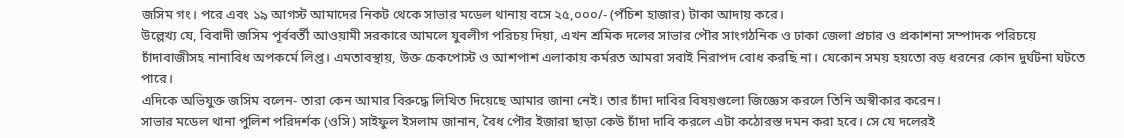জসিম গং। পরে এবং ১৯ আগস্ট আমাদের নিকট থেকে সাভার মডেল থানায় বসে ২৫,০০০/- (পঁচিশ হাজার) টাকা আদায় করে।
উল্লেখ্য যে, বিবাদী জসিম পূর্ববর্তী আওয়ামী সরকারে আমলে যুবলীগ পরিচয় দিয়া, এখন শ্রমিক দলের সাভার পৌর সাংগঠনিক ও ঢাকা জেলা প্রচার ও প্রকাশনা সম্পাদক পরিচয়ে চাঁদাবাজীসহ নানাবিধ অপকর্মে লিপ্ত। এমতাবস্থায়, উক্ত চেকপোস্ট ও আশপাশ এলাকায় কর্মরত আমরা সবাই নিরাপদ বোধ করছি না। যেকোন সময় হয়তো বড় ধরনের কোন দুর্ঘটনা ঘটতে পারে।
এদিকে অভিযুক্ত জসিম বলেন- তারা কেন আমার বিরুদ্ধে লিখিত দিয়েছে আমার জানা নেই। তার চাঁদা দাবির বিষয়গুলো জিজ্ঞেস করলে তিনি অস্বীকার করেন।
সাভার মডেল থানা পুলিশ পরিদর্শক (ওসি) সাইফুল ইসলাম জানান, বৈধ পৌর ইজারা ছাড়া কেউ চাঁদা দাবি করলে এটা কঠোরস্ত দমন করা হবে। সে যে দলেরই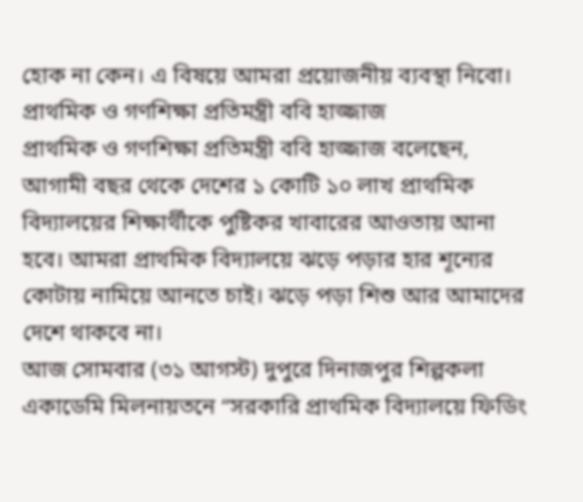হোক না কেন। এ বিষয়ে আমরা প্রয়োজনীয় ব্যবস্থা নিবো।
প্রাথমিক ও গণশিক্ষা প্রতিমন্ত্রী ববি হাজ্জাজ
প্রাথমিক ও গণশিক্ষা প্রতিমন্ত্রী ববি হাজ্জাজ বলেছেন, আগামী বছর থেকে দেশের ১ কোটি ১০ লাখ প্রাথমিক বিদ্যালয়ের শিক্ষার্থীকে পুষ্টিকর খাবারের আওতায় আনা হবে। আমরা প্রাথমিক বিদ্যালয়ে ঝড়ে পড়ার হার শূন্যের কোটায় নামিয়ে আনতে চাই। ঝড়ে পড়া শিশু আর আমাদের দেশে থাকবে না।
আজ সোমবার (৩১ আগস্ট) দুপুরে দিনাজপুর শিল্পকলা একাডেমি মিলনায়তনে “সরকারি প্রাথমিক বিদ্যালয়ে ফিডিং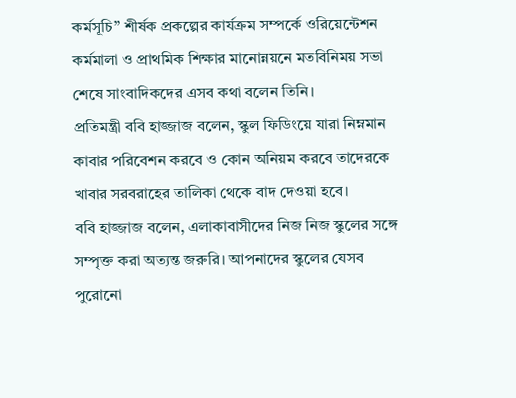কর্মসূচি” শীর্ষক প্রকল্পের কার্যক্রম সম্পর্কে ওরিয়েন্টেশন কর্মমালা ও প্রাথমিক শিক্ষার মানোন্নয়নে মতবিনিময় সভা শেষে সাংবাদিকদের এসব কথা বলেন তিনি।
প্রতিমন্ত্রী ববি হাজ্জাজ বলেন, স্কুল ফিডিংয়ে যারা নিম্নমান কাবার পরিবেশন করবে ও কোন অনিয়ম করবে তাদেরকে খাবার সরবরাহের তালিকা থেকে বাদ দেওয়া হবে।
ববি হাজ্জাজ বলেন, এলাকাবাসীদের নিজ নিজ স্কুলের সঙ্গে সম্পৃক্ত করা অত্যন্ত জরুরি। আপনাদের স্কুলের যেসব পুরোনো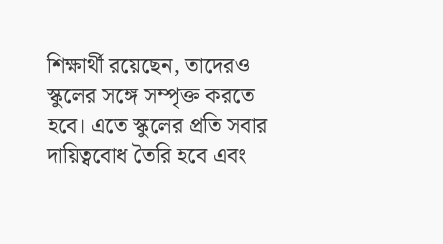শিক্ষার্থী রয়েছেন, তাদেরও স্কুলের সঙ্গে সম্পৃক্ত করতে হবে। এতে স্কুলের প্রতি সবার দায়িত্ববোধ তৈরি হবে এবং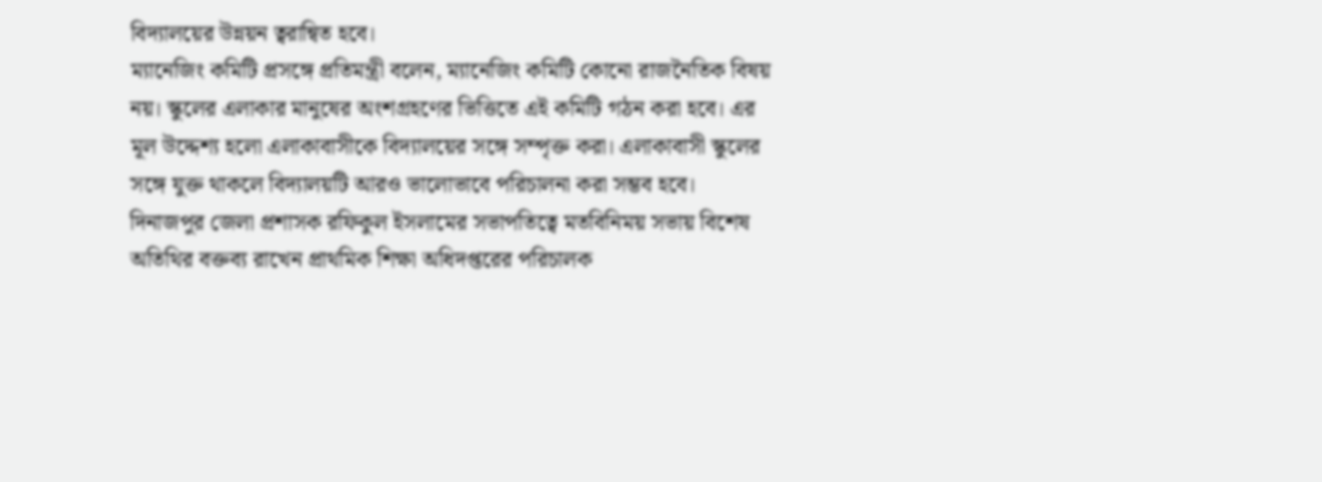বিদ্যালয়ের উন্নয়ন ত্বরান্বিত হবে।
ম্যানেজিং কমিটি প্রসঙ্গে প্রতিমন্ত্রী বলেন, ম্যানেজিং কমিটি কোনো রাজনৈতিক বিষয় নয়। স্কুলের এলাকার মানুষের অংশগ্রহণের ভিত্তিতে এই কমিটি গঠন করা হবে। এর মূল উদ্দেশ্য হলো এলাকাবাসীকে বিদ্যালয়ের সঙ্গে সম্পৃক্ত করা। এলাকাবাসী স্কুলের সঙ্গে যুক্ত থাকলে বিদ্যালয়টি আরও ভালোভাবে পরিচালনা করা সম্ভব হবে।
দিনাজপুর জেলা প্রশাসক রফিকুল ইসলামের সভাপতিত্বে মতবিনিময় সভায় বিশেষ অতিথির বক্তব্য রাখেন প্রাথমিক শিক্ষা অধিদপ্তরের পরিচালক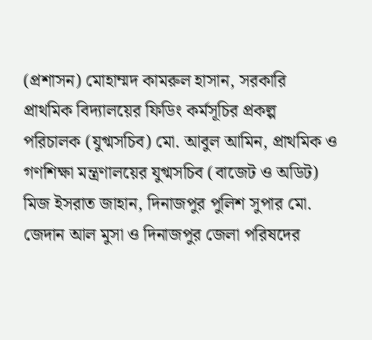(প্রশাসন) মোহাম্মদ কামরুল হাসান, সরকারি প্রাথমিক বিদ্যালয়ের ফিডিং কর্মসূচির প্রকল্প পরিচালক (যুগ্মসচিব) মো. আবুল আমিন, প্রাথমিক ও গণশিক্ষা মন্ত্রণালয়ের যুগ্মসচিব (বাজেট ও অডিট) মিজ ইসরাত জাহান, দিনাজপুর পুলিশ সুপার মো. জেদান আল মুসা ও দিনাজপুর জেলা পরিষদের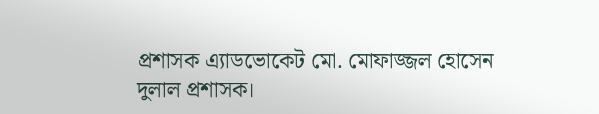প্রশাসক এ্যাডভোকেট মো. মোফাজ্জল হোসেন দুলাল প্রশাসক।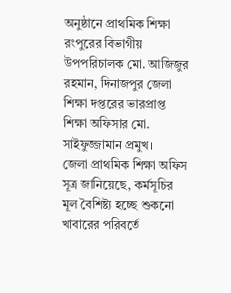অনুষ্ঠানে প্রাথমিক শিক্ষা রংপুরের বিভাগীয় উপপরিচালক মো. আজিজুর রহমান, দিনাজপুর জেলা শিক্ষা দপ্তরের ভারপ্রাপ্ত শিক্ষা অফিসার মো. সাইফুজ্জামান প্রমুখ।
জেলা প্রাথমিক শিক্ষা অফিস সূত্র জানিয়েছে, কর্মসূচির মূল বৈশিষ্ট্য হচ্ছে শুকনো খাবারের পরিবর্তে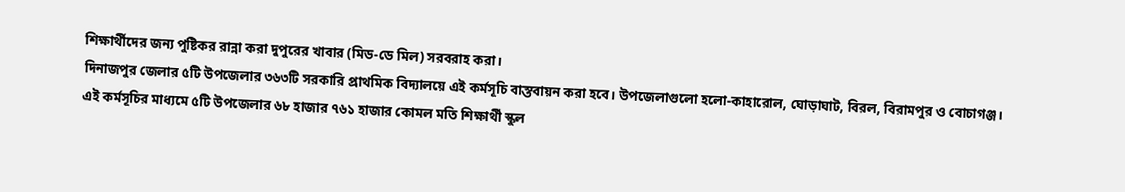শিক্ষার্থীদের জন্য পুষ্টিকর রান্না করা দুপুরের খাবার (মিড-ডে মিল) সরবরাহ করা।
দিনাজপুর জেলার ৫টি উপজেলার ৩৬৩টি সরকারি প্রাথমিক বিদ্যালয়ে এই কর্মসূচি বাস্তবায়ন করা হবে। উপজেলাগুলো হলো-কাহারোল, ঘোড়াঘাট, বিরল, বিরামপুর ও বোচাগঞ্জ।
এই কর্মসূচির মাধ্যমে ৫টি উপজেলার ৬৮ হাজার ৭৬১ হাজার কোমল মতি শিক্ষার্থী স্কুল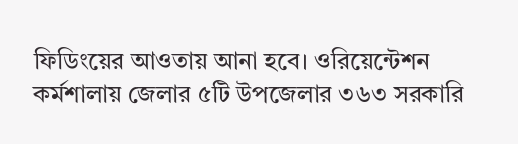ফিডিংয়ের আওতায় আনা হবে। ওরিয়েন্টেশন কর্মশালায় জেলার ৫টি উপজেলার ৩৬৩ সরকারি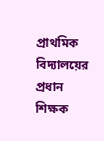প্রাথমিক বিদ্যালয়ের প্রধান শিক্ষক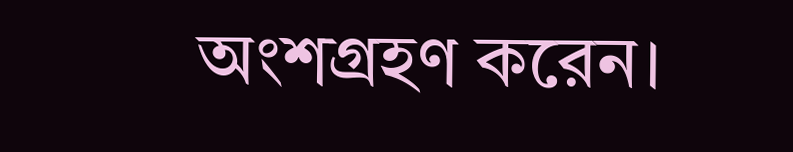অংশগ্রহণ করেন।